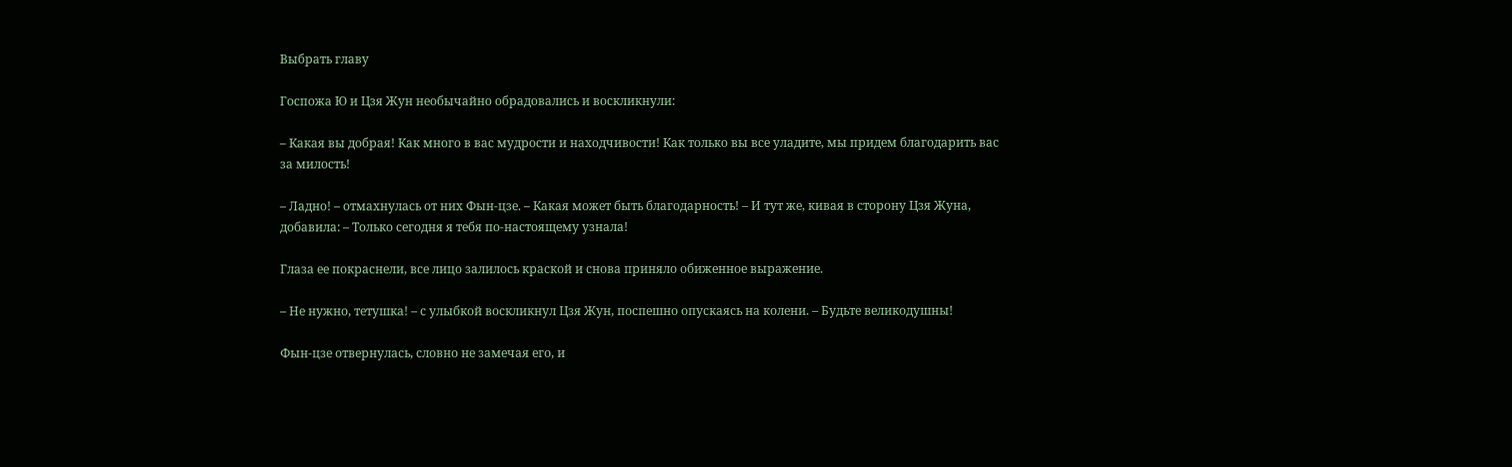Выбрать главу

Госпожа Ю и Цзя Жун необычайно обрадовались и воскликнули:

– Какая вы добрая! Как много в вас мудрости и находчивости! Как только вы все уладите, мы придем благодарить вас за милость!

– Ладно! – отмахнулась от них Фын-цзе. – Какая может быть благодарность! – И тут же, кивая в сторону Цзя Жуна, добавила: – Только сегодня я тебя по-настоящему узнала!

Глаза ее покраснели, все лицо залилось краской и снова приняло обиженное выражение.

– Не нужно, тетушка! – с улыбкой воскликнул Цзя Жун, поспешно опускаясь на колени. – Будьте великодушны!

Фын-цзе отвернулась, словно не замечая его, и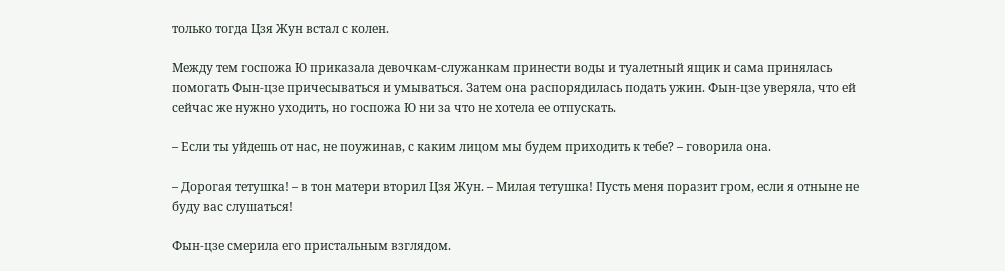только тогда Цзя Жун встал с колен.

Между тем госпожа Ю приказала девочкам-служанкам принести воды и туалетный ящик и сама принялась помогать Фын-цзе причесываться и умываться. Затем она распорядилась подать ужин. Фын-цзе уверяла, что ей сейчас же нужно уходить, но госпожа Ю ни за что не хотела ее отпускать.

– Если ты уйдешь от нас, не поужинав, с каким лицом мы будем приходить к тебе? – говорила она.

– Дорогая тетушка! – в тон матери вторил Цзя Жун. – Милая тетушка! Пусть меня поразит гром, если я отныне не буду вас слушаться!

Фын-цзе смерила его пристальным взглядом.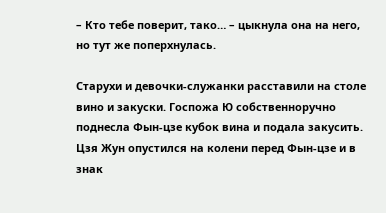– Кто тебе поверит, тако… – цыкнула она на него, но тут же поперхнулась.

Старухи и девочки-служанки расставили на столе вино и закуски. Госпожа Ю собственноручно поднесла Фын-цзе кубок вина и подала закусить. Цзя Жун опустился на колени перед Фын-цзе и в знак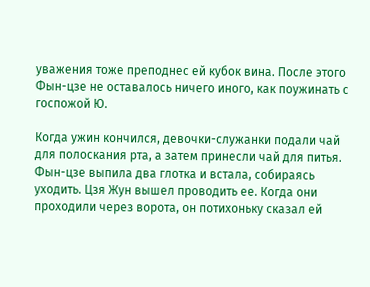уважения тоже преподнес ей кубок вина. После этого Фын-цзе не оставалось ничего иного, как поужинать с госпожой Ю.

Когда ужин кончился, девочки-служанки подали чай для полоскания рта, а затем принесли чай для питья. Фын-цзе выпила два глотка и встала, собираясь уходить. Цзя Жун вышел проводить ее. Когда они проходили через ворота, он потихоньку сказал ей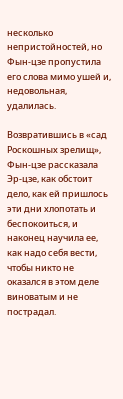несколько непристойностей, но Фын-цзе пропустила его слова мимо ушей и, недовольная, удалилась.

Возвратившись в «сад Роскошных зрелищ», Фын-цзе рассказала Эр-цзе, как обстоит дело, как ей пришлось эти дни хлопотать и беспокоиться, и наконец научила ее, как надо себя вести, чтобы никто не оказался в этом деле виноватым и не пострадал.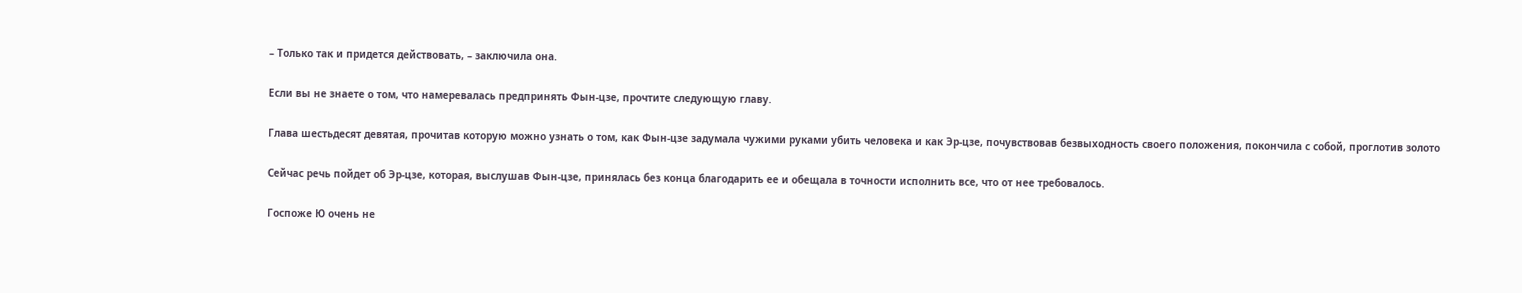– Только так и придется действовать, – заключила она.

Если вы не знаете о том, что намеревалась предпринять Фын-цзе, прочтите следующую главу.

Глава шестьдесят девятая, прочитав которую можно узнать о том, как Фын-цзе задумала чужими руками убить человека и как Эр-цзе, почувствовав безвыходность своего положения, покончила с собой, проглотив золото

Сейчас речь пойдет об Эр-цзе, которая, выслушав Фын-цзе, принялась без конца благодарить ее и обещала в точности исполнить все, что от нее требовалось.

Госпоже Ю очень не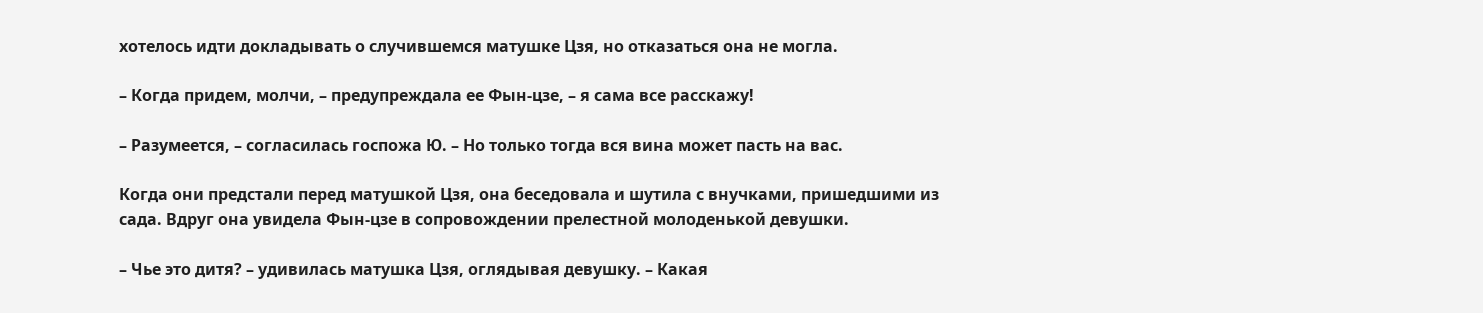хотелось идти докладывать о случившемся матушке Цзя, но отказаться она не могла.

– Когда придем, молчи, – предупреждала ее Фын-цзе, – я сама все расскажу!

– Разумеется, – согласилась госпожа Ю. – Но только тогда вся вина может пасть на вас.

Когда они предстали перед матушкой Цзя, она беседовала и шутила с внучками, пришедшими из сада. Вдруг она увидела Фын-цзе в сопровождении прелестной молоденькой девушки.

– Чье это дитя? – удивилась матушка Цзя, оглядывая девушку. – Какая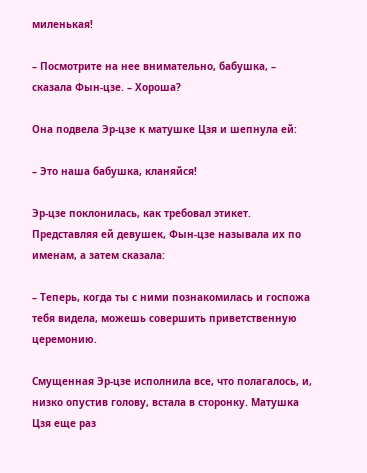миленькая!

– Посмотрите на нее внимательно, бабушка, – сказала Фын-цзе. – Хороша?

Она подвела Эр-цзе к матушке Цзя и шепнула ей:

– Это наша бабушка, кланяйся!

Эр-цзе поклонилась, как требовал этикет. Представляя ей девушек, Фын-цзе называла их по именам, а затем сказала:

– Теперь, когда ты с ними познакомилась и госпожа тебя видела, можешь совершить приветственную церемонию.

Смущенная Эр-цзе исполнила все, что полагалось, и, низко опустив голову, встала в сторонку. Матушка Цзя еще раз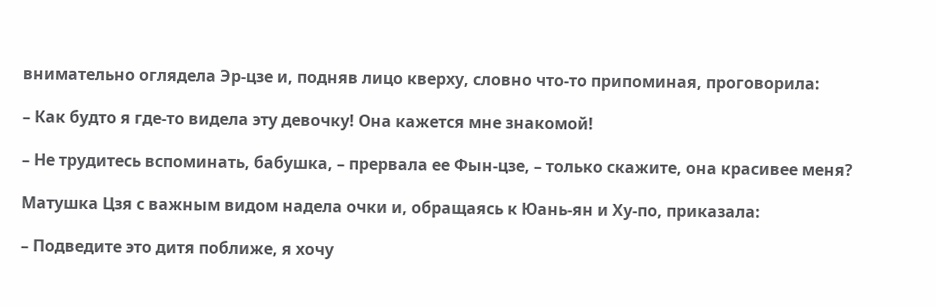внимательно оглядела Эр-цзе и, подняв лицо кверху, словно что-то припоминая, проговорила:

– Как будто я где-то видела эту девочку! Она кажется мне знакомой!

– Не трудитесь вспоминать, бабушка, – прервала ее Фын-цзе, – только скажите, она красивее меня?

Матушка Цзя с важным видом надела очки и, обращаясь к Юань-ян и Ху-по, приказала:

– Подведите это дитя поближе, я хочу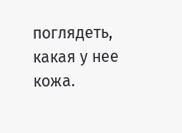поглядеть, какая у нее кожа.